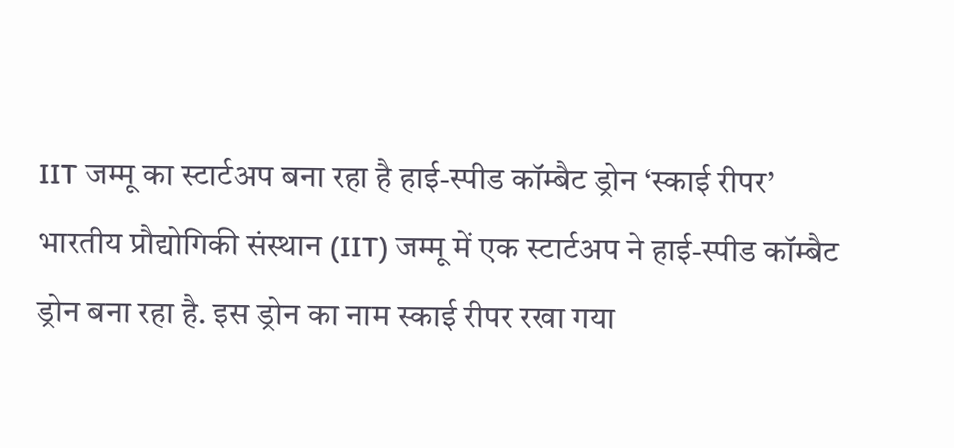IIT जम्मू का स्टार्टअप बना रहा है हाई-स्पीड कॉम्बैट ड्रोन ‘स्काई रीपर’
भारतीय प्रौद्योगिकी संस्थान (IIT) जम्मू में एक स्टार्टअप ने हाई-स्पीड कॉम्बैट ड्रोन बना रहा है. इस ड्रोन का नाम स्काई रीपर रखा गया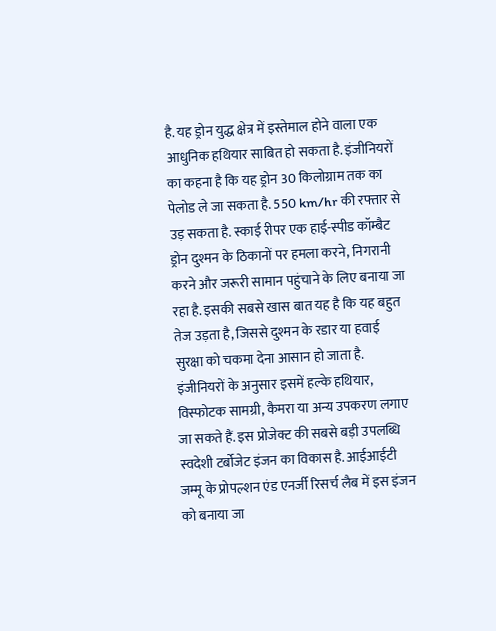है. यह ड्रोन युद्ध क्षेत्र में इस्तेमाल होने वाला एक आधुनिक हथियार साबित हो सकता है. इंजीनियरों का कहना है कि यह ड्रोन 30 किलोग्राम तक का पेलोड ले जा सकता है. 550 km/hr की रफ्तार से उड़ सकता है. स्काई रीपर एक हाई-स्पीड कॉम्बैट ड्रोन दुश्मन के ठिकानों पर हमला करने, निगरानी करने और जरूरी सामान पहुंचाने के लिए बनाया जा रहा है. इसकी सबसे खास बात यह है कि यह बहुत तेज उड़ता है, जिससे दुश्मन के रडार या हवाई सुरक्षा को चकमा देना आसान हो जाता है. इंजीनियरों के अनुसार इसमें हल्के हथियार, विस्फोटक सामग्री, कैमरा या अन्य उपकरण लगाए जा सकते हैं. इस प्रोजेक्ट की सबसे बड़ी उपलब्धि स्वदेशी टर्बोजेट इंजन का विकास है. आईआईटी जम्मू के प्रोपल्शन एंड एनर्जी रिसर्च लैब में इस इंजन को बनाया जा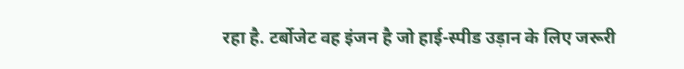रहा है. टर्बोजेट वह इंजन है जो हाई-स्पीड उड़ान के लिए जरूरी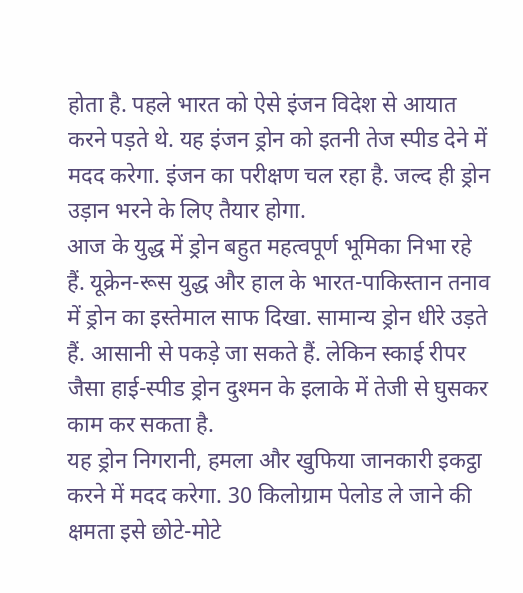होता है. पहले भारत को ऐसे इंजन विदेश से आयात करने पड़ते थे. यह इंजन ड्रोन को इतनी तेज स्पीड देने में मदद करेगा. इंजन का परीक्षण चल रहा है. जल्द ही ड्रोन उड़ान भरने के लिए तैयार होगा.
आज के युद्ध में ड्रोन बहुत महत्वपूर्ण भूमिका निभा रहे हैं. यूक्रेन-रूस युद्ध और हाल के भारत-पाकिस्तान तनाव में ड्रोन का इस्तेमाल साफ दिखा. सामान्य ड्रोन धीरे उड़ते हैं. आसानी से पकड़े जा सकते हैं. लेकिन स्काई रीपर जैसा हाई-स्पीड ड्रोन दुश्मन के इलाके में तेजी से घुसकर काम कर सकता है.
यह ड्रोन निगरानी, हमला और खुफिया जानकारी इकट्ठा करने में मदद करेगा. 30 किलोग्राम पेलोड ले जाने की क्षमता इसे छोटे-मोटे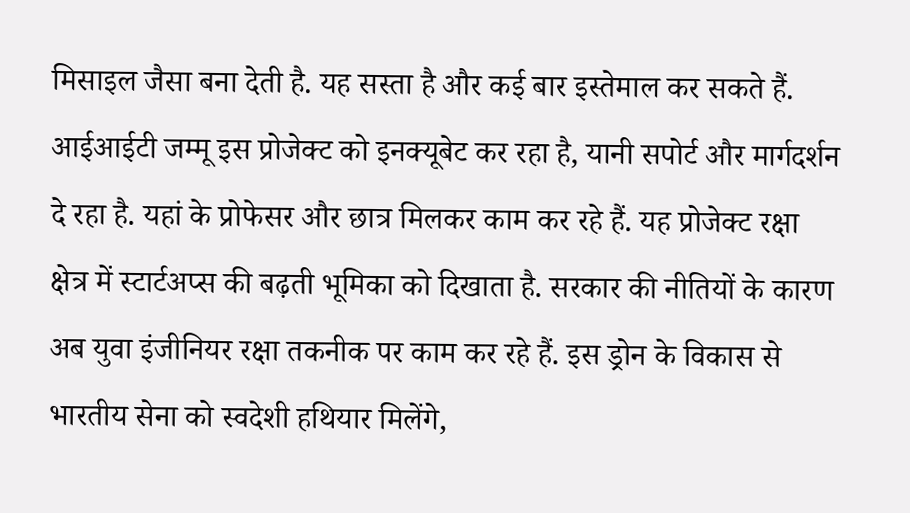मिसाइल जैसा बना देती है. यह सस्ता है और कई बार इस्तेमाल कर सकते हैं.
आईआईटी जम्मू इस प्रोजेक्ट को इनक्यूबेट कर रहा है, यानी सपोर्ट और मार्गदर्शन दे रहा है. यहां के प्रोफेसर और छात्र मिलकर काम कर रहे हैं. यह प्रोजेक्ट रक्षा क्षेत्र में स्टार्टअप्स की बढ़ती भूमिका को दिखाता है. सरकार की नीतियों के कारण अब युवा इंजीनियर रक्षा तकनीक पर काम कर रहे हैं. इस ड्रोन के विकास से भारतीय सेना को स्वदेशी हथियार मिलेंगे,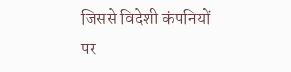जिससे विदेशी कंपनियों पर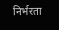निर्भरता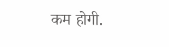कम होगी.